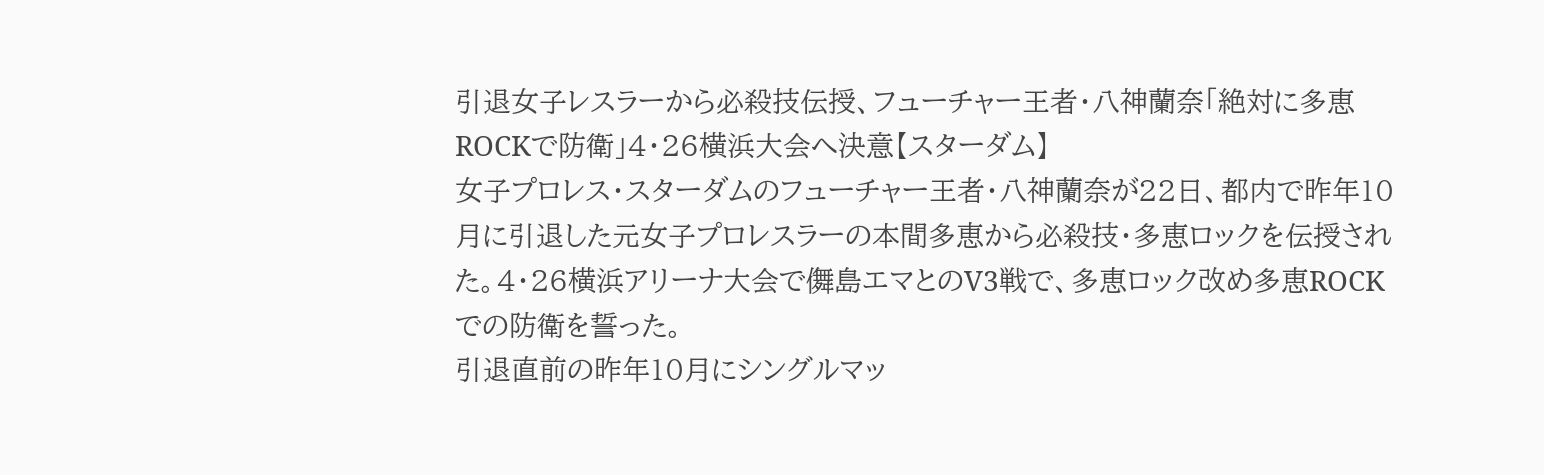引退女子レスラーから必殺技伝授、フューチャー王者・八神蘭奈「絶対に多恵ROCKで防衛」4・26横浜大会へ決意【スターダム】
女子プロレス・スターダムのフューチャー王者・八神蘭奈が22日、都内で昨年10月に引退した元女子プロレスラーの本間多恵から必殺技・多恵ロックを伝授された。4・26横浜アリーナ大会で儛島エマとのV3戦で、多恵ロック改め多恵ROCKでの防衛を誓った。
引退直前の昨年10月にシングルマッ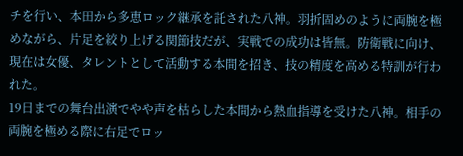チを行い、本田から多恵ロック継承を託された八神。羽折固めのように両腕を極めながら、片足を絞り上げる関節技だが、実戦での成功は皆無。防衛戦に向け、現在は女優、タレントとして活動する本間を招き、技の精度を高める特訓が行われた。
19日までの舞台出演でやや声を枯らした本間から熱血指導を受けた八神。相手の両腕を極める際に右足でロッ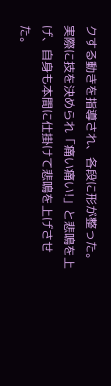クする動きを指導され、各段に形が整った。実際に技を決められ「痛い痛い!」と悲鳴を上げ、自身も本間に仕掛けて悲鳴を上げさせた。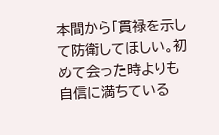本間から「貫禄を示して防衛してほしい。初めて会った時よりも自信に満ちている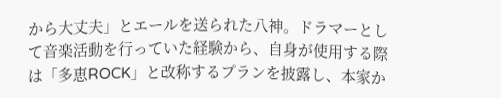から大丈夫」とエールを送られた八神。ドラマーとして音楽活動を行っていた経験から、自身が使用する際は「多恵ROCK」と改称するプランを披露し、本家か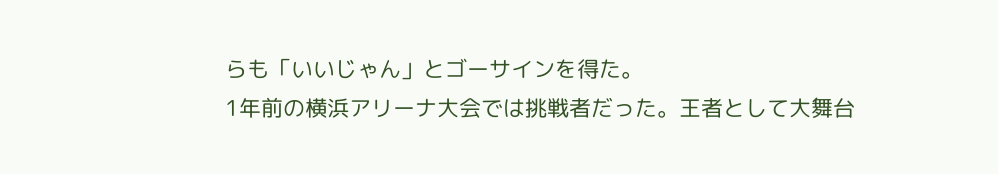らも「いいじゃん」とゴーサインを得た。
1年前の横浜アリーナ大会では挑戦者だった。王者として大舞台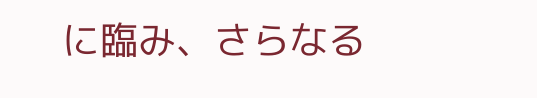に臨み、さらなる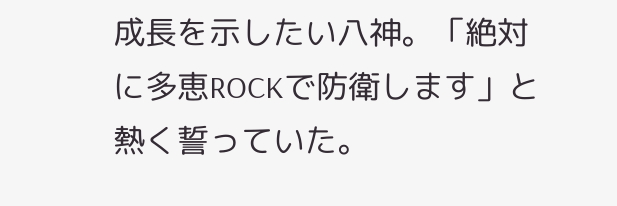成長を示したい八神。「絶対に多恵ROCKで防衛します」と熱く誓っていた。